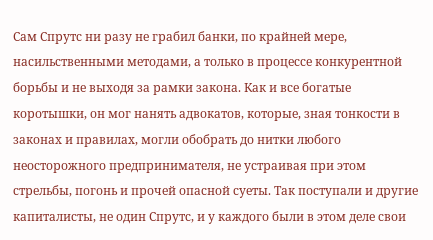Сам Спрутс ни разу не грабил банки, по крайней мере, насильственными методами, а только в процессе конкурентной борьбы и не выходя за рамки закона. Как и все богатые коротышки, он мог нанять адвокатов, которые, зная тонкости в законах и правилах, могли обобрать до нитки любого неосторожного предпринимателя, не устраивая при этом стрельбы, погонь и прочей опасной суеты. Так поступали и другие капиталисты, не один Спрутс, и у каждого были в этом деле свои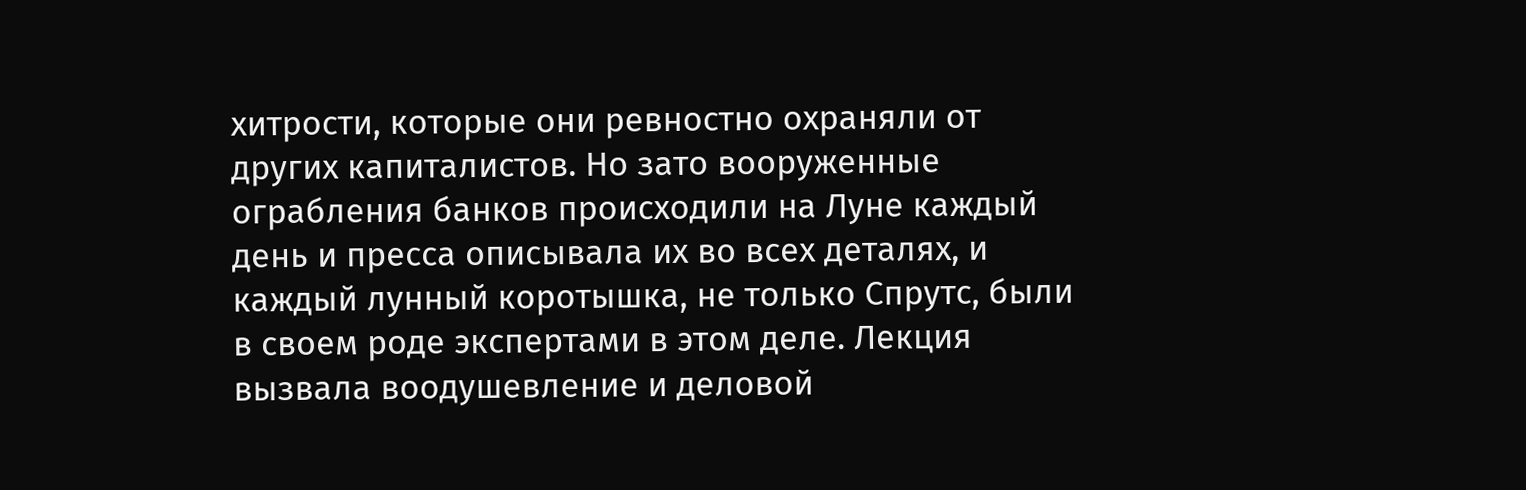хитрости, которые они ревностно охраняли от других капиталистов. Но зато вооруженные ограбления банков происходили на Луне каждый день и пресса описывала их во всех деталях, и каждый лунный коротышка, не только Спрутс, были в своем роде экспертами в этом деле. Лекция вызвала воодушевление и деловой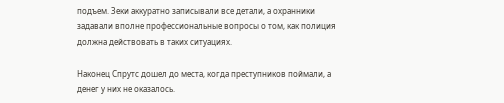подъем. Зеки аккуратно записывали все детали, а охранники задавали вполне профессиональные вопросы о том, как полиция должна действовать в таких ситуациях.

Наконец Спрутс дошел до места, когда преступников поймали, а денег у них не оказалось.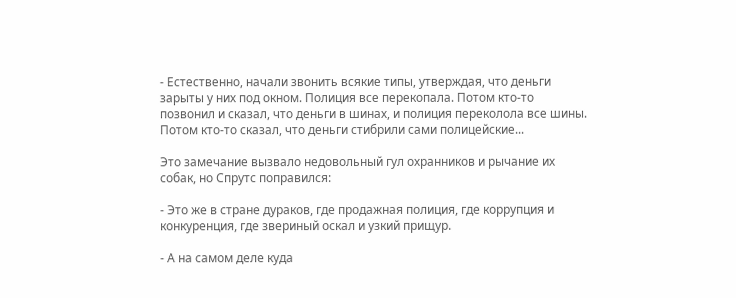- Естественно, начали звонить всякие типы, утверждая, что деньги зарыты у них под окном. Полиция все перекопала. Потом кто-то позвонил и сказал, что деньги в шинах, и полиция переколола все шины. Потом кто-то сказал, что деньги стибрили сами полицейские...

Это замечание вызвало недовольный гул охранников и рычание их собак, но Спрутс поправился:

- Это же в стране дураков, где продажная полиция, где коррупция и конкуренция, где звериный оскал и узкий прищур.

- А на самом деле куда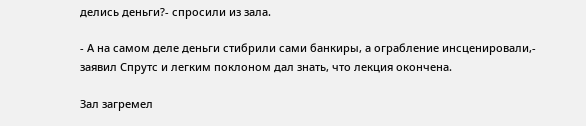делись деньги?- спросили из зала.

- А на самом деле деньги стибрили сами банкиры, а ограбление инсценировали,- заявил Спрутс и легким поклоном дал знать, что лекция окончена.

Зал загремел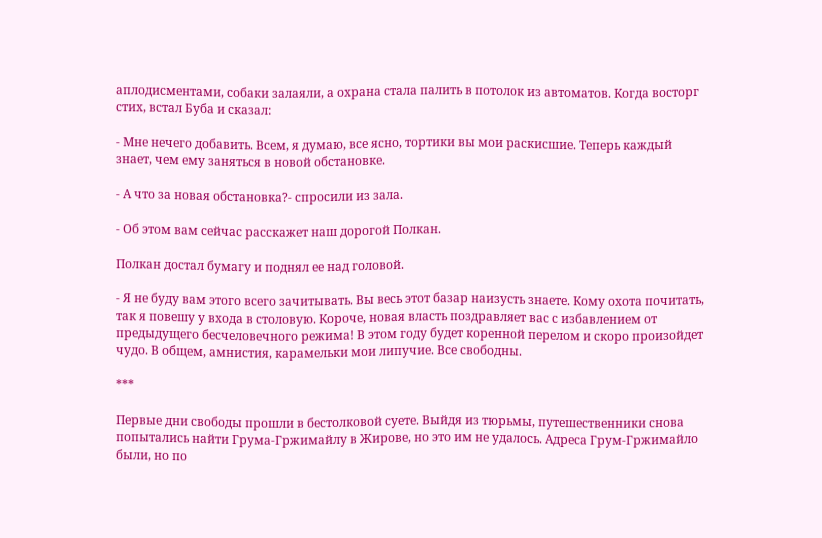аплодисментами, собаки залаяли, а охрана стала палить в потолок из автоматов. Когда восторг стих, встал Буба и сказал:

- Мне нечего добавить. Всем, я думаю, все ясно, тортики вы мои раскисшие. Теперь каждый знает, чем ему заняться в новой обстановке.

- А что за новая обстановка?- спросили из зала.

- Об этом вам сейчас расскажет наш дорогой Полкан.

Полкан достал бумагу и поднял ее над головой.

- Я не буду вам этого всего зачитывать. Вы весь этот базар наизусть знаете. Кому охота почитать, так я повешу у входа в столовую. Короче, новая власть поздравляет вас с избавлением от предыдущего бесчеловечного режима! В этом году будет коренной перелом и скоро произойдет чудо. В общем, амнистия, карамельки мои липучие. Все свободны.

***

Первые дни свободы прошли в бестолковой суете. Выйдя из тюрьмы, путешественники снова попытались найти Грума-Гржимайлу в Жирове, но это им не удалось. Адреса Грум-Гржимайло были, но по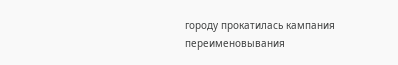городу прокатилась кампания переименовывания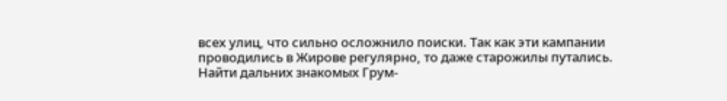всех улиц, что сильно осложнило поиски. Так как эти кампании проводились в Жирове регулярно, то даже старожилы путались. Найти дальних знакомых Грум-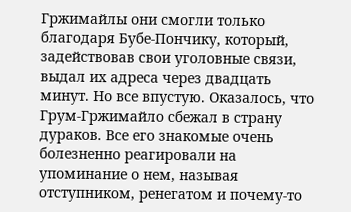Гржимайлы они смогли только благодаря Бубе-Пончику, который, задействовав свои уголовные связи, выдал их адреса через двадцать минут. Но все впустую. Оказалось, что Грум-Гржимайло сбежал в страну дураков. Все его знакомые очень болезненно реагировали на упоминание о нем, называя отступником, ренегатом и почему-то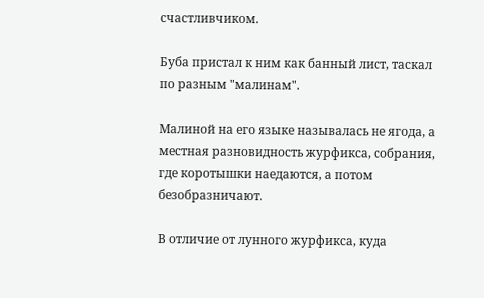счастливчиком.

Буба пристал к ним как банный лист, таскал по разным "малинам".

Малиной на его языке называлась не ягода, а местная разновидность журфикса, собрания, где коротышки наедаются, а потом безобразничают.

В отличие от лунного журфикса, куда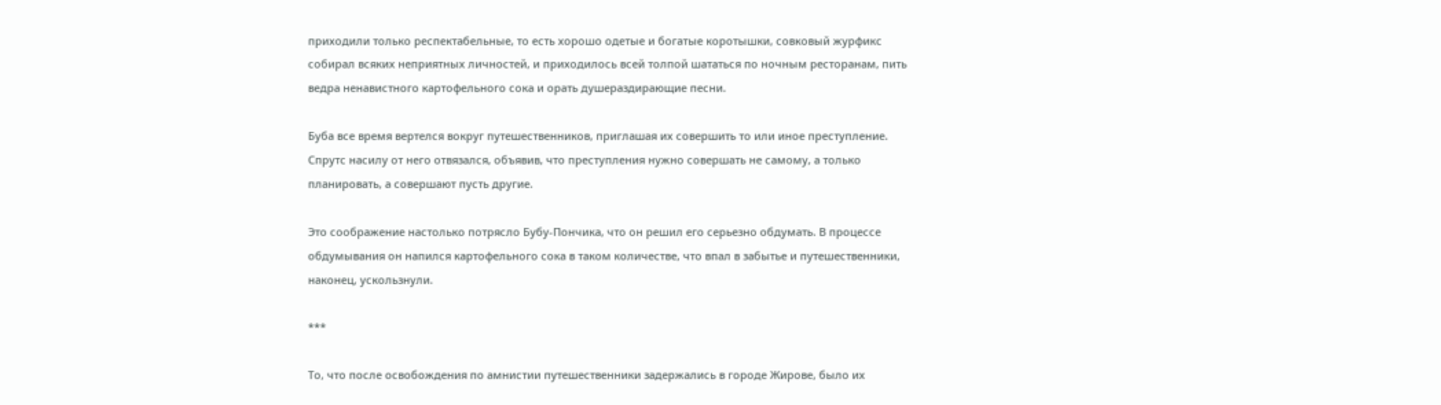приходили только респектабельные, то есть хорошо одетые и богатые коротышки, совковый журфикс собирал всяких неприятных личностей, и приходилось всей толпой шататься по ночным ресторанам, пить ведра ненавистного картофельного сока и орать душераздирающие песни.

Буба все время вертелся вокруг путешественников, приглашая их совершить то или иное преступление. Спрутс насилу от него отвязался, объявив, что преступления нужно совершать не самому, а только планировать, а совершают пусть другие.

Это соображение настолько потрясло Бубу-Пончика, что он решил его серьезно обдумать. В процессе обдумывания он напился картофельного сока в таком количестве, что впал в забытье и путешественники, наконец, ускользнули.

***

То, что после освобождения по амнистии путешественники задержались в городе Жирове, было их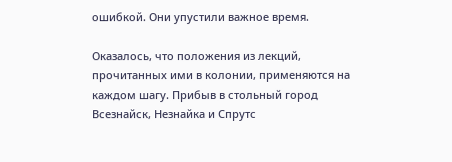ошибкой. Они упустили важное время.

Оказалось, что положения из лекций, прочитанных ими в колонии, применяются на каждом шагу. Прибыв в стольный город Всезнайск, Незнайка и Спрутс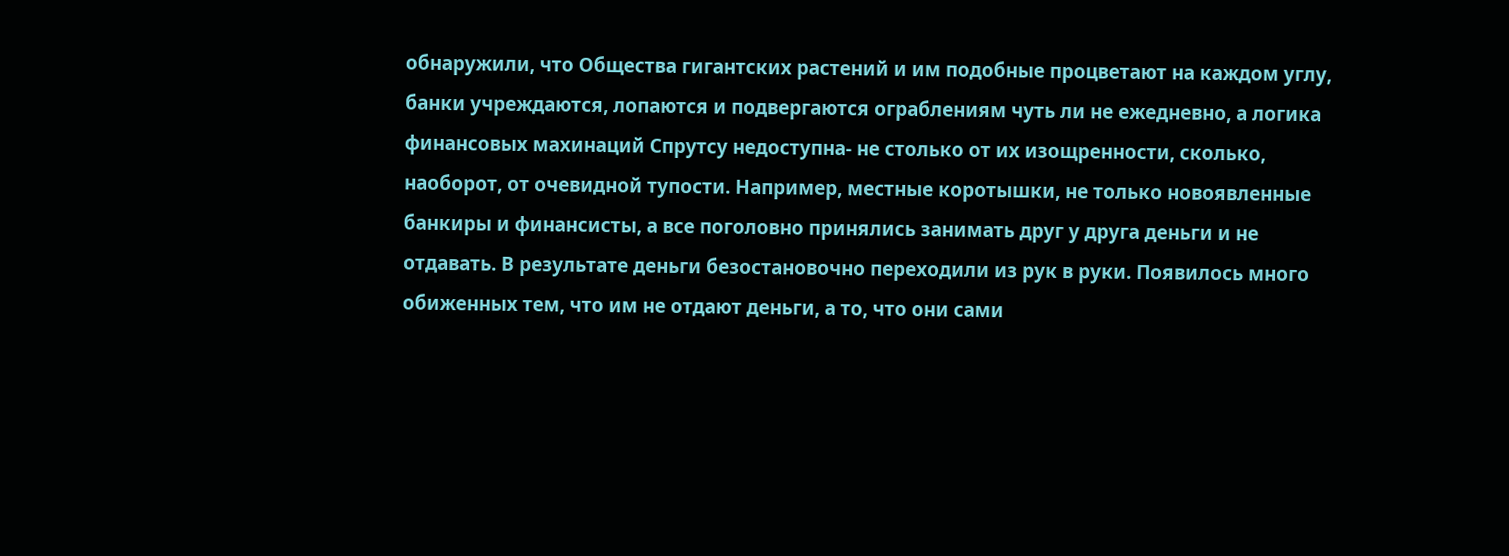обнаружили, что Общества гигантских растений и им подобные процветают на каждом углу, банки учреждаются, лопаются и подвергаются ограблениям чуть ли не ежедневно, а логика финансовых махинаций Спрутсу недоступна- не столько от их изощренности, сколько, наоборот, от очевидной тупости. Например, местные коротышки, не только новоявленные банкиры и финансисты, а все поголовно принялись занимать друг у друга деньги и не отдавать. В результате деньги безостановочно переходили из рук в руки. Появилось много обиженных тем, что им не отдают деньги, а то, что они сами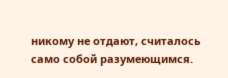никому не отдают, считалось само собой разумеющимся.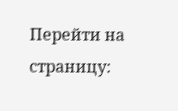Перейти на страницу: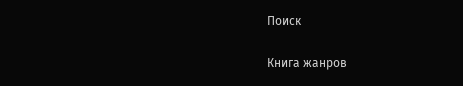Поиск

Книга жанров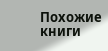Похожие книги